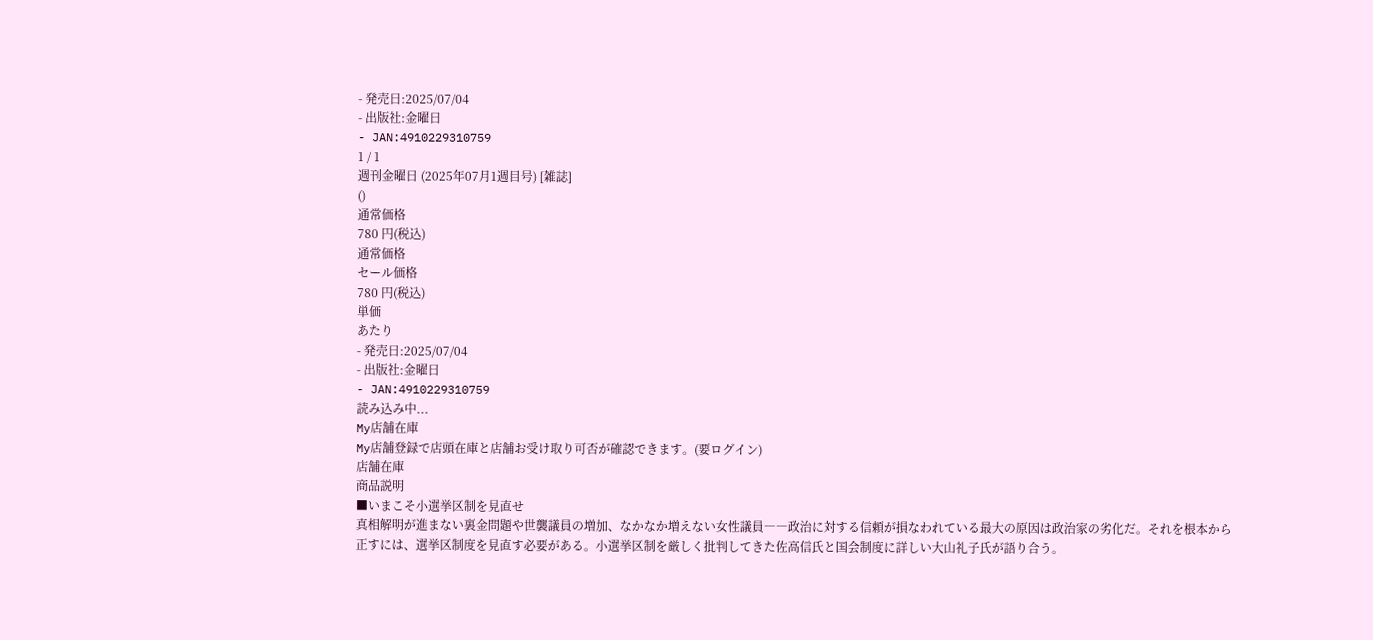- 発売日:2025/07/04
- 出版社:金曜日
- JAN:4910229310759
1 / 1
週刊金曜日 (2025年07月1週目号) [雑誌]
()
通常価格
780 円(税込)
通常価格
セール価格
780 円(税込)
単価
あたり
- 発売日:2025/07/04
- 出版社:金曜日
- JAN:4910229310759
読み込み中...
My店舗在庫
My店舗登録で店頭在庫と店舗お受け取り可否が確認できます。(要ログイン)
店舗在庫
商品説明
■いまこそ小選挙区制を見直せ
真相解明が進まない裏金問題や世襲議員の増加、なかなか増えない女性議員――政治に対する信頼が損なわれている最大の原因は政治家の劣化だ。それを根本から正すには、選挙区制度を見直す必要がある。小選挙区制を厳しく批判してきた佐高信氏と国会制度に詳しい大山礼子氏が語り合う。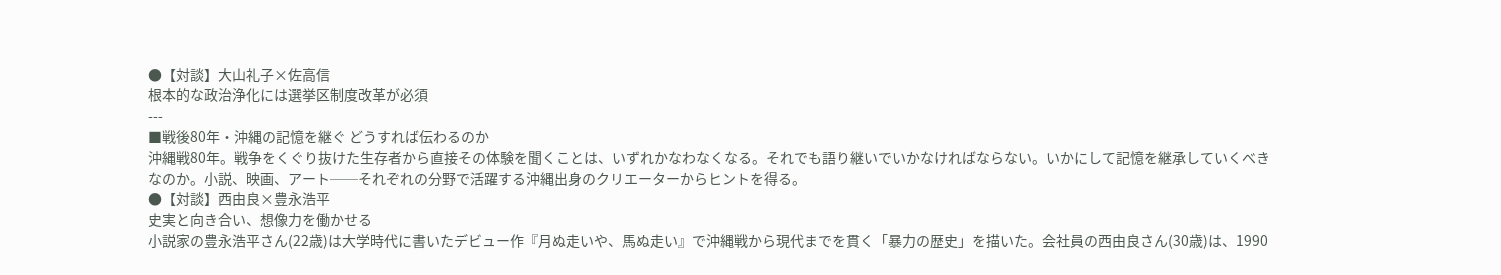●【対談】大山礼子×佐高信
根本的な政治浄化には選挙区制度改革が必須
---
■戦後80年・沖縄の記憶を継ぐ どうすれば伝わるのか
沖縄戦80年。戦争をくぐり抜けた生存者から直接その体験を聞くことは、いずれかなわなくなる。それでも語り継いでいかなければならない。いかにして記憶を継承していくべきなのか。小説、映画、アート──それぞれの分野で活躍する沖縄出身のクリエーターからヒントを得る。
●【対談】西由良×豊永浩平
史実と向き合い、想像力を働かせる
小説家の豊永浩平さん(22歳)は大学時代に書いたデビュー作『月ぬ走いや、馬ぬ走い』で沖縄戦から現代までを貫く「暴力の歴史」を描いた。会社員の西由良さん(30歳)は、1990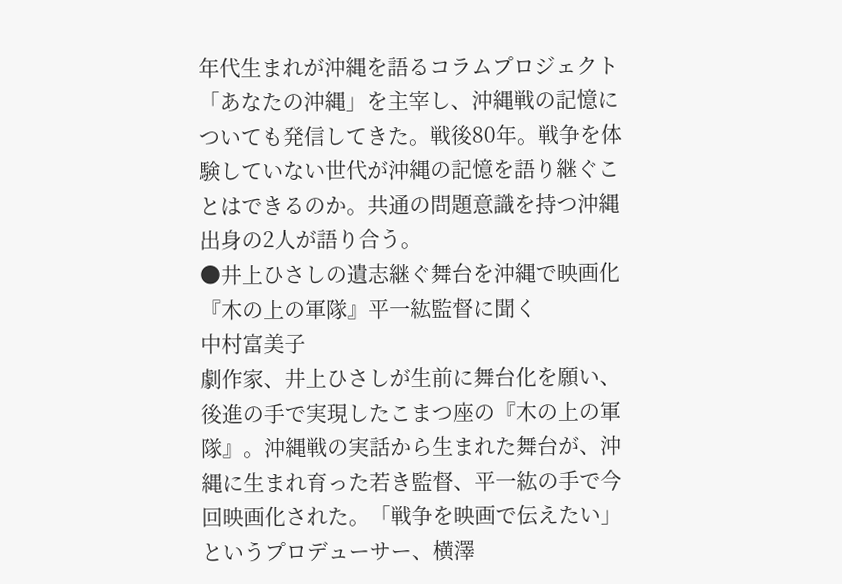年代生まれが沖縄を語るコラムプロジェクト「あなたの沖縄」を主宰し、沖縄戦の記憶についても発信してきた。戦後80年。戦争を体験していない世代が沖縄の記憶を語り継ぐことはできるのか。共通の問題意識を持つ沖縄出身の2人が語り合う。
●井上ひさしの遺志継ぐ舞台を沖縄で映画化
『木の上の軍隊』平一紘監督に聞く
中村富美子
劇作家、井上ひさしが生前に舞台化を願い、後進の手で実現したこまつ座の『木の上の軍隊』。沖縄戦の実話から生まれた舞台が、沖縄に生まれ育った若き監督、平一紘の手で今回映画化された。「戦争を映画で伝えたい」というプロデューサー、横澤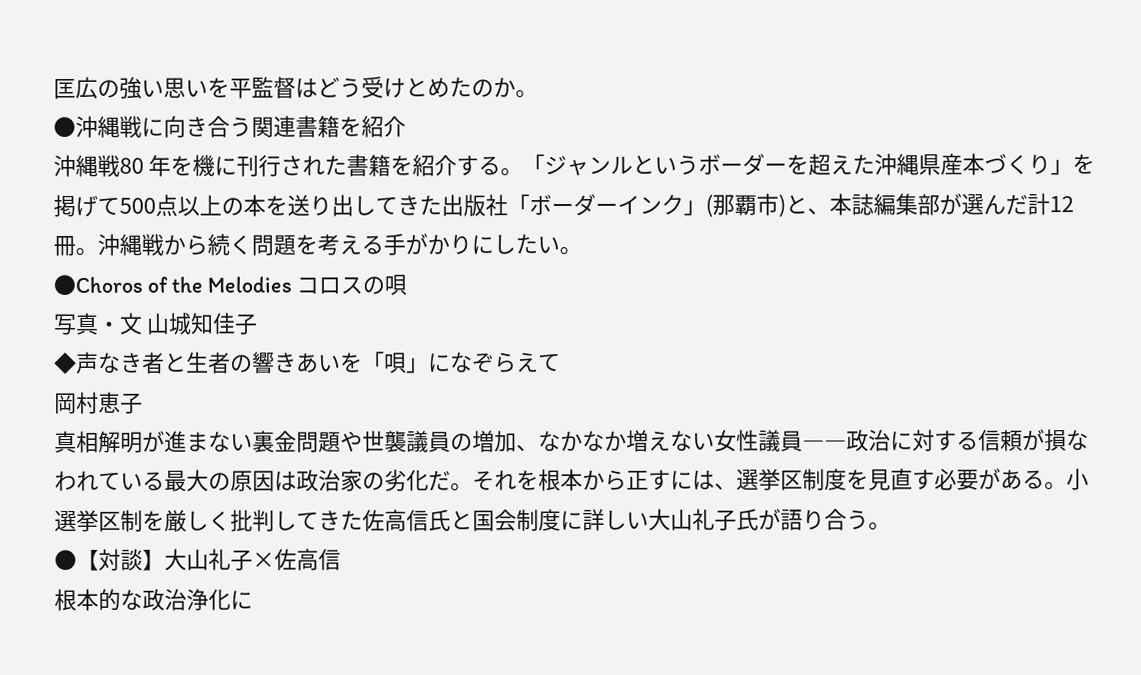匡広の強い思いを平監督はどう受けとめたのか。
●沖縄戦に向き合う関連書籍を紹介
沖縄戦80 年を機に刊行された書籍を紹介する。「ジャンルというボーダーを超えた沖縄県産本づくり」を掲げて500点以上の本を送り出してきた出版社「ボーダーインク」(那覇市)と、本誌編集部が選んだ計12冊。沖縄戦から続く問題を考える手がかりにしたい。
●Choros of the Melodies コロスの唄
写真・文 山城知佳子
◆声なき者と生者の響きあいを「唄」になぞらえて
岡村恵子
真相解明が進まない裏金問題や世襲議員の増加、なかなか増えない女性議員――政治に対する信頼が損なわれている最大の原因は政治家の劣化だ。それを根本から正すには、選挙区制度を見直す必要がある。小選挙区制を厳しく批判してきた佐高信氏と国会制度に詳しい大山礼子氏が語り合う。
●【対談】大山礼子×佐高信
根本的な政治浄化に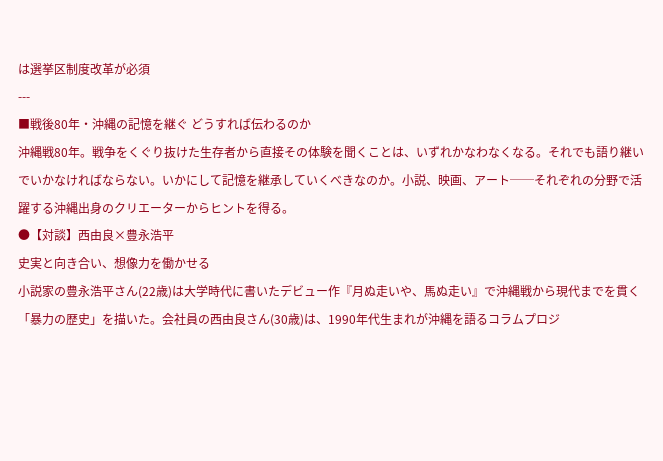は選挙区制度改革が必須
---
■戦後80年・沖縄の記憶を継ぐ どうすれば伝わるのか
沖縄戦80年。戦争をくぐり抜けた生存者から直接その体験を聞くことは、いずれかなわなくなる。それでも語り継いでいかなければならない。いかにして記憶を継承していくべきなのか。小説、映画、アート──それぞれの分野で活躍する沖縄出身のクリエーターからヒントを得る。
●【対談】西由良×豊永浩平
史実と向き合い、想像力を働かせる
小説家の豊永浩平さん(22歳)は大学時代に書いたデビュー作『月ぬ走いや、馬ぬ走い』で沖縄戦から現代までを貫く「暴力の歴史」を描いた。会社員の西由良さん(30歳)は、1990年代生まれが沖縄を語るコラムプロジ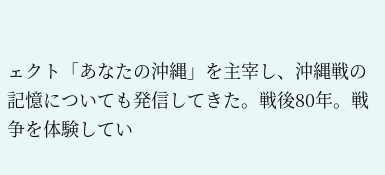ェクト「あなたの沖縄」を主宰し、沖縄戦の記憶についても発信してきた。戦後80年。戦争を体験してい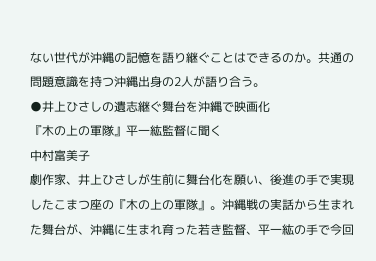ない世代が沖縄の記憶を語り継ぐことはできるのか。共通の問題意識を持つ沖縄出身の2人が語り合う。
●井上ひさしの遺志継ぐ舞台を沖縄で映画化
『木の上の軍隊』平一紘監督に聞く
中村富美子
劇作家、井上ひさしが生前に舞台化を願い、後進の手で実現したこまつ座の『木の上の軍隊』。沖縄戦の実話から生まれた舞台が、沖縄に生まれ育った若き監督、平一紘の手で今回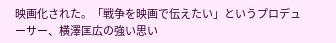映画化された。「戦争を映画で伝えたい」というプロデューサー、横澤匡広の強い思い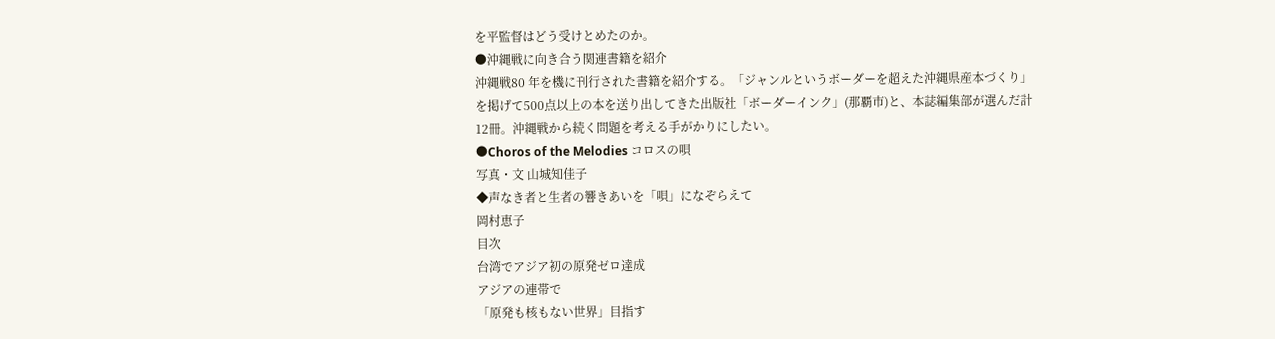を平監督はどう受けとめたのか。
●沖縄戦に向き合う関連書籍を紹介
沖縄戦80 年を機に刊行された書籍を紹介する。「ジャンルというボーダーを超えた沖縄県産本づくり」を掲げて500点以上の本を送り出してきた出版社「ボーダーインク」(那覇市)と、本誌編集部が選んだ計12冊。沖縄戦から続く問題を考える手がかりにしたい。
●Choros of the Melodies コロスの唄
写真・文 山城知佳子
◆声なき者と生者の響きあいを「唄」になぞらえて
岡村恵子
目次
台湾でアジア初の原発ゼロ達成
アジアの連帯で
「原発も核もない世界」目指す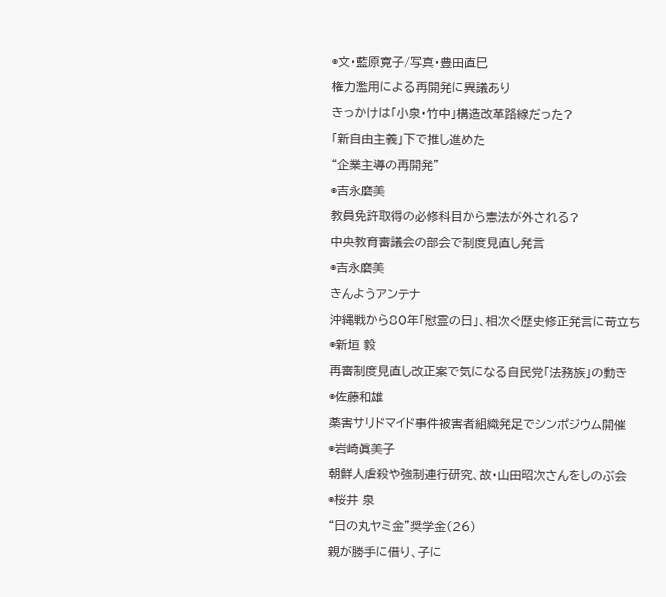◉文・藍原寛子/写真・豊田直巳
権力濫用による再開発に異議あり
きっかけは「小泉・竹中」構造改革路線だった?
「新自由主義」下で推し進めた
“企業主導の再開発”
◉吉永磨美
教員免許取得の必修科目から憲法が外される?
中央教育審議会の部会で制度見直し発言
◉吉永磨美
きんようアンテナ
沖縄戦から80年「慰霊の日」、相次ぐ歴史修正発言に苛立ち
◉新垣 毅
再審制度見直し改正案で気になる自民党「法務族」の動き
◉佐藤和雄
薬害サリドマイド事件被害者組織発足でシンポジウム開催
◉岩崎眞美子
朝鮮人虐殺や強制連行研究、故・山田昭次さんをしのぶ会
◉桜井 泉
“日の丸ヤミ金”奨学金(26)
親が勝手に借り、子に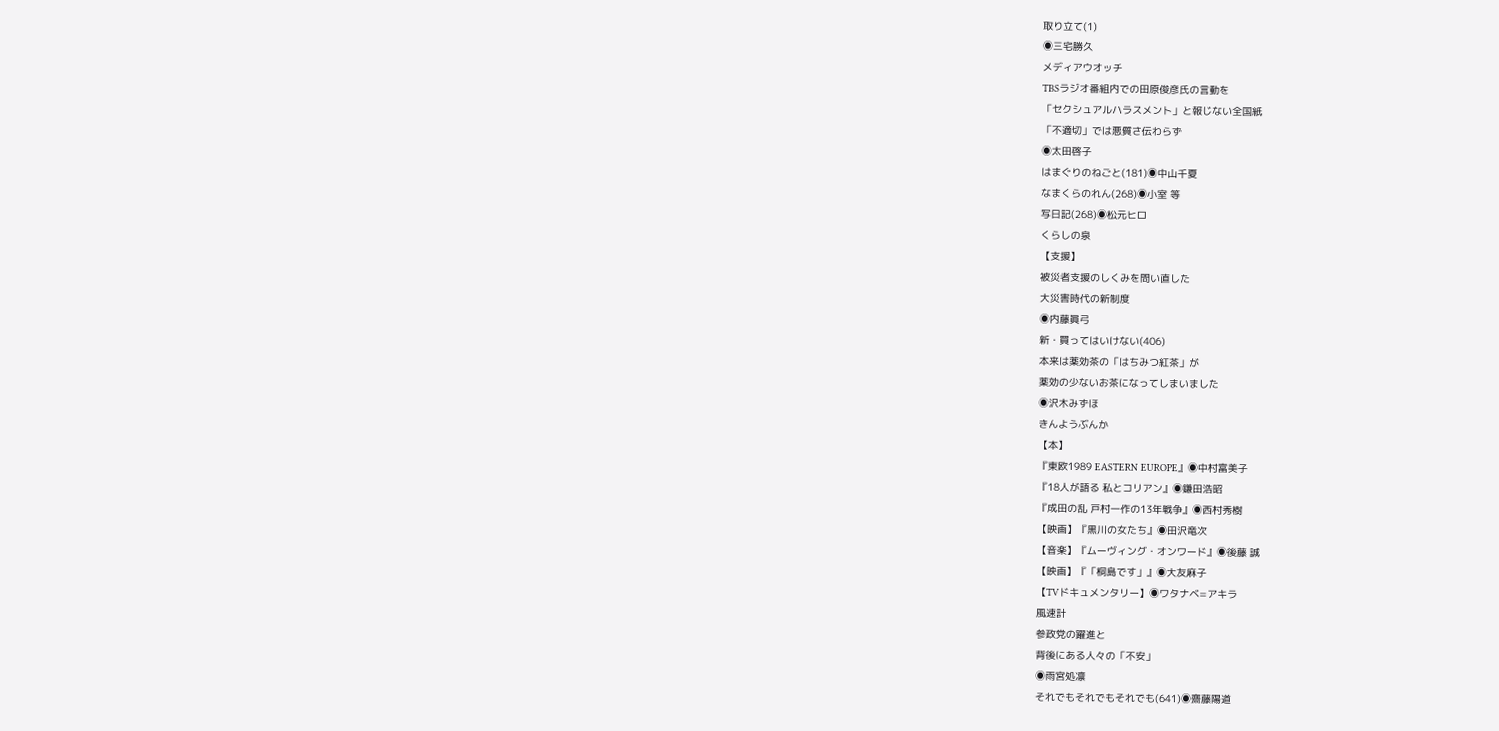取り立て(1)
◉三宅勝久
メディアウオッチ
TBSラジオ番組内での田原俊彦氏の言動を
「セクシュアルハラスメント」と報じない全国紙
「不適切」では悪質さ伝わらず
◉太田啓子
はまぐりのねごと(181)◉中山千夏
なまくらのれん(268)◉小室 等
写日記(268)◉松元ヒロ
くらしの泉
【支援】
被災者支援のしくみを問い直した
大災害時代の新制度
◉内藤眞弓
新・買ってはいけない(406)
本来は薬効茶の「はちみつ紅茶」が
薬効の少ないお茶になってしまいました
◉沢木みずほ
きんようぶんか
【本】
『東欧1989 EASTERN EUROPE』◉中村富美子
『18人が語る 私とコリアン』◉鎌田浩昭
『成田の乱 戸村一作の13年戦争』◉西村秀樹
【映画】『黒川の女たち』◉田沢竜次
【音楽】『ムーヴィング・オンワード』◉後藤 誠
【映画】『「桐島です」』◉大友麻子
【TVドキュメンタリー】◉ワタナベ=アキラ
風速計
参政党の躍進と
背後にある人々の「不安」
◉雨宮処凛
それでもそれでもそれでも(641)◉齋藤陽道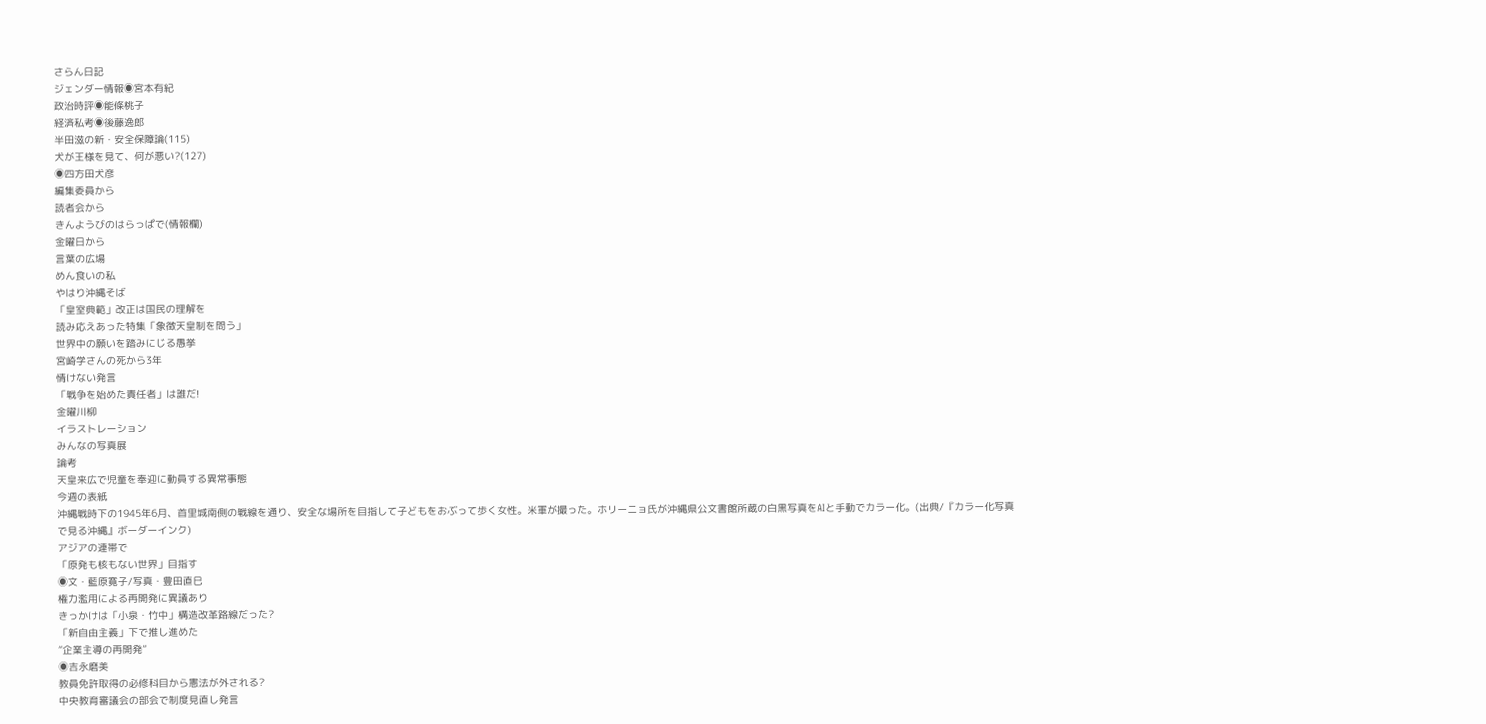さらん日記
ジェンダー情報◉宮本有紀
政治時評◉能條桃子
経済私考◉後藤逸郎
半田滋の新・安全保障論(115)
犬が王様を見て、何が悪い?(127)
◉四方田犬彦
編集委員から
読者会から
きんようびのはらっぱで(情報欄)
金曜日から
言葉の広場
めん食いの私
やはり沖縄そば
「皇室典範」改正は国民の理解を
読み応えあった特集「象徴天皇制を問う」
世界中の願いを踏みにじる愚挙
宮崎学さんの死から3年
情けない発言
「戦争を始めた責任者」は誰だ!
金曜川柳
イラストレーション
みんなの写真展
論考
天皇来広で児童を奉迎に動員する異常事態
今週の表紙
沖縄戦時下の1945年6月、首里城南側の戦線を通り、安全な場所を目指して子どもをおぶって歩く女性。米軍が撮った。ホリーニョ氏が沖縄県公文書館所蔵の白黒写真をAIと手動でカラー化。(出典/『カラー化写真で見る沖縄』ボーダーインク)
アジアの連帯で
「原発も核もない世界」目指す
◉文・藍原寛子/写真・豊田直巳
権力濫用による再開発に異議あり
きっかけは「小泉・竹中」構造改革路線だった?
「新自由主義」下で推し進めた
“企業主導の再開発”
◉吉永磨美
教員免許取得の必修科目から憲法が外される?
中央教育審議会の部会で制度見直し発言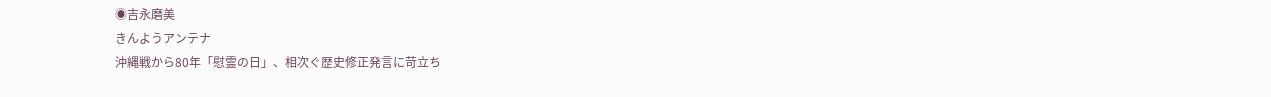◉吉永磨美
きんようアンテナ
沖縄戦から80年「慰霊の日」、相次ぐ歴史修正発言に苛立ち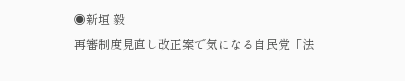◉新垣 毅
再審制度見直し改正案で気になる自民党「法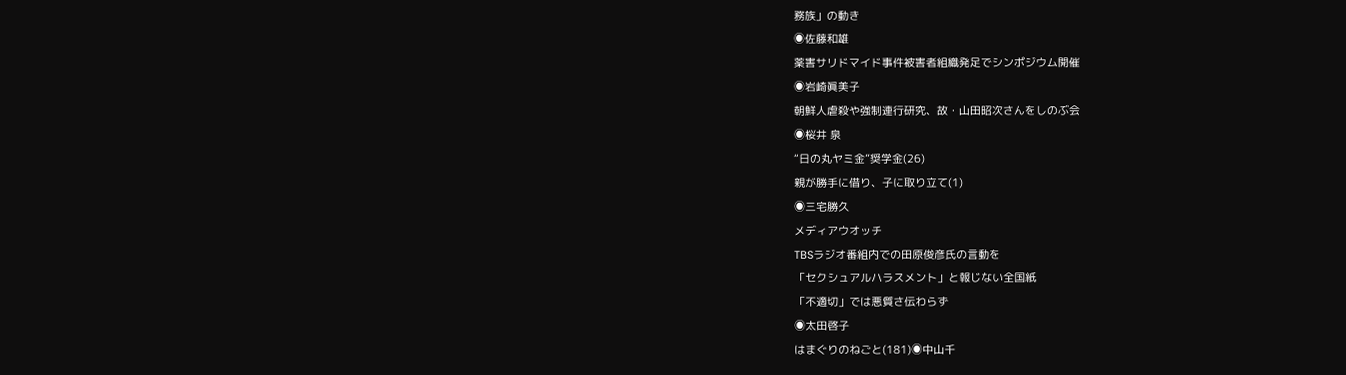務族」の動き
◉佐藤和雄
薬害サリドマイド事件被害者組織発足でシンポジウム開催
◉岩崎眞美子
朝鮮人虐殺や強制連行研究、故・山田昭次さんをしのぶ会
◉桜井 泉
“日の丸ヤミ金”奨学金(26)
親が勝手に借り、子に取り立て(1)
◉三宅勝久
メディアウオッチ
TBSラジオ番組内での田原俊彦氏の言動を
「セクシュアルハラスメント」と報じない全国紙
「不適切」では悪質さ伝わらず
◉太田啓子
はまぐりのねごと(181)◉中山千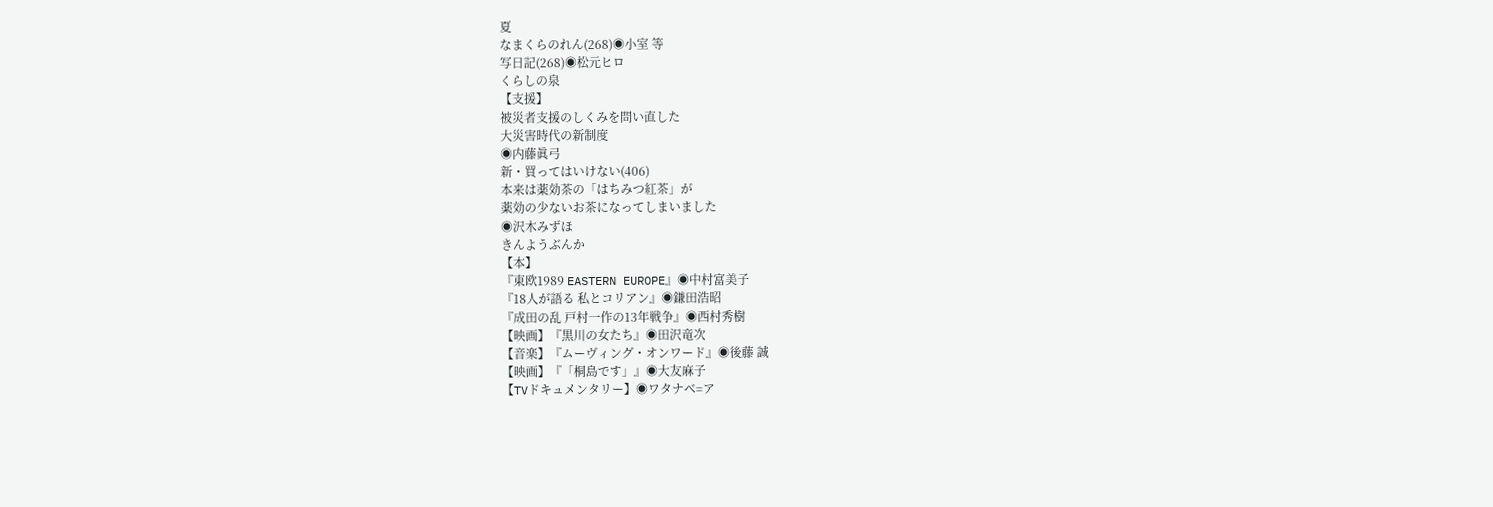夏
なまくらのれん(268)◉小室 等
写日記(268)◉松元ヒロ
くらしの泉
【支援】
被災者支援のしくみを問い直した
大災害時代の新制度
◉内藤眞弓
新・買ってはいけない(406)
本来は薬効茶の「はちみつ紅茶」が
薬効の少ないお茶になってしまいました
◉沢木みずほ
きんようぶんか
【本】
『東欧1989 EASTERN EUROPE』◉中村富美子
『18人が語る 私とコリアン』◉鎌田浩昭
『成田の乱 戸村一作の13年戦争』◉西村秀樹
【映画】『黒川の女たち』◉田沢竜次
【音楽】『ムーヴィング・オンワード』◉後藤 誠
【映画】『「桐島です」』◉大友麻子
【TVドキュメンタリー】◉ワタナベ=ア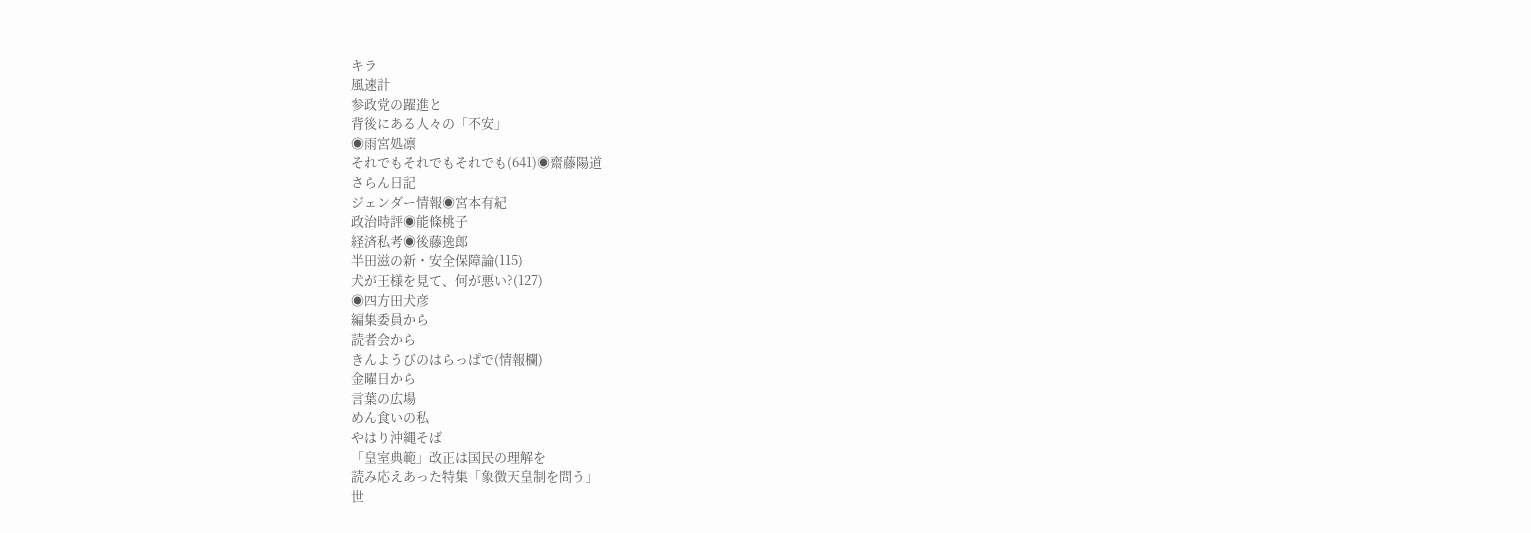キラ
風速計
参政党の躍進と
背後にある人々の「不安」
◉雨宮処凛
それでもそれでもそれでも(641)◉齋藤陽道
さらん日記
ジェンダー情報◉宮本有紀
政治時評◉能條桃子
経済私考◉後藤逸郎
半田滋の新・安全保障論(115)
犬が王様を見て、何が悪い?(127)
◉四方田犬彦
編集委員から
読者会から
きんようびのはらっぱで(情報欄)
金曜日から
言葉の広場
めん食いの私
やはり沖縄そば
「皇室典範」改正は国民の理解を
読み応えあった特集「象徴天皇制を問う」
世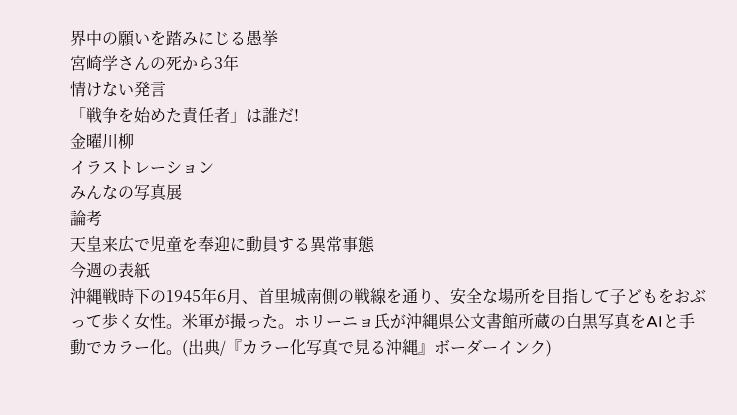界中の願いを踏みにじる愚挙
宮崎学さんの死から3年
情けない発言
「戦争を始めた責任者」は誰だ!
金曜川柳
イラストレーション
みんなの写真展
論考
天皇来広で児童を奉迎に動員する異常事態
今週の表紙
沖縄戦時下の1945年6月、首里城南側の戦線を通り、安全な場所を目指して子どもをおぶって歩く女性。米軍が撮った。ホリーニョ氏が沖縄県公文書館所蔵の白黒写真をAIと手動でカラー化。(出典/『カラー化写真で見る沖縄』ボーダーインク)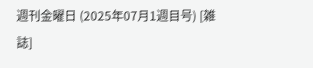週刊金曜日 (2025年07月1週目号) [雑誌]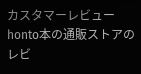カスタマーレビュー
honto本の通販ストアのレビ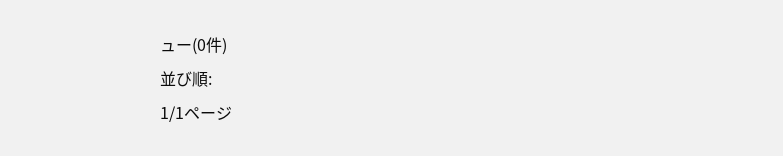ュー(0件)
並び順:
1/1ページ